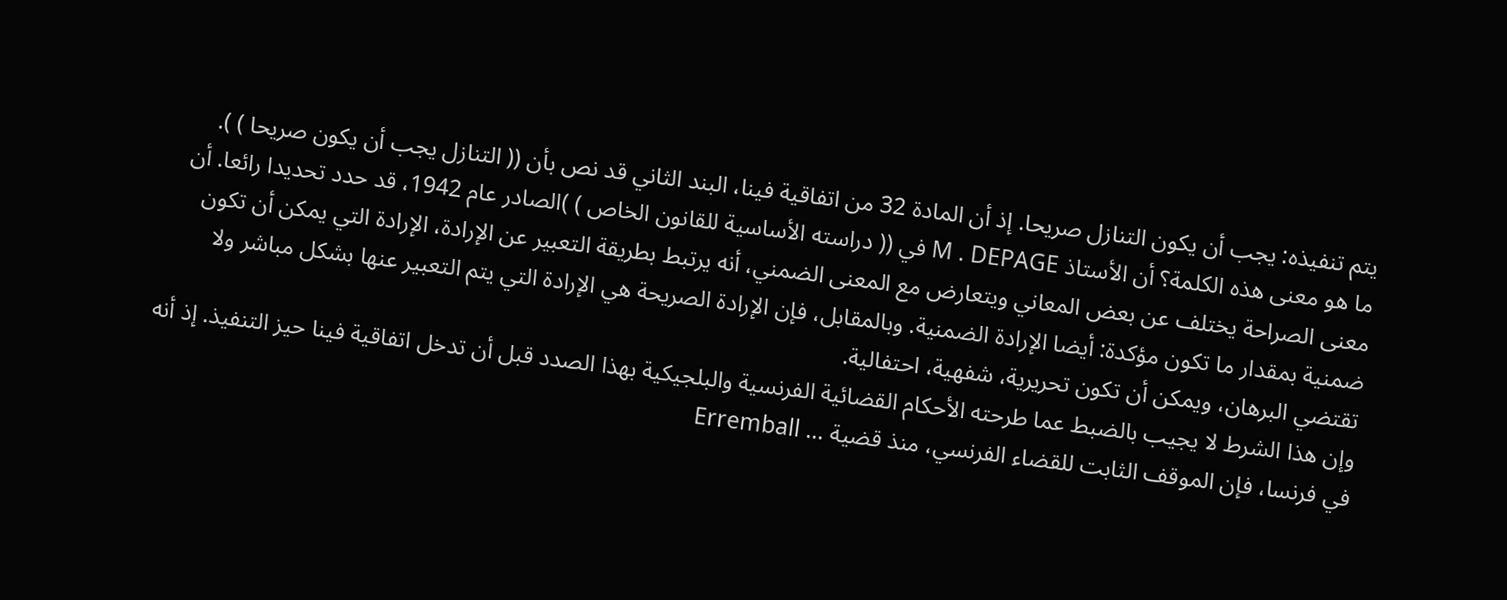يتم تنفيذه: يجب أن يكون التنازل صريحا. إذ أن المادة 32 من اتفاقية فينا، البند الثاني قد نص بأن (( التنازل يجب أن يكون صريحا ) ).
ما هو معنى هذه الكلمة؟ أن الأستاذ M . DEPAGE في (( دراسته الأساسية للقانون الخاص ) )الصادر عام 1942، قد حدد تحديدا رائعا. أن معنى الصراحة يختلف عن بعض المعاني ويتعارض مع المعنى الضمني، أنه يرتبط بطريقة التعبير عن الإرادة، الإرادة التي يمكن أن تكون ضمنية بمقدار ما تكون مؤكدة: أيضا الإرادة الضمنية. وبالمقابل، فإن الإرادة الصريحة هي الإرادة التي يتم التعبير عنها بشكل مباشر ولا تقتضي البرهان، ويمكن أن تكون تحريرية، شفهية، احتفالية.
وإن هذا الشرط لا يجيب بالضبط عما طرحته الأحكام القضائية الفرنسية والبلجيكية بهذا الصدد قبل أن تدخل اتفاقية فينا حيز التنفيذ. إذ أنه في فرنسا، فإن الموقف الثابت للقضاء الفرنسي، منذ قضية ... Erremball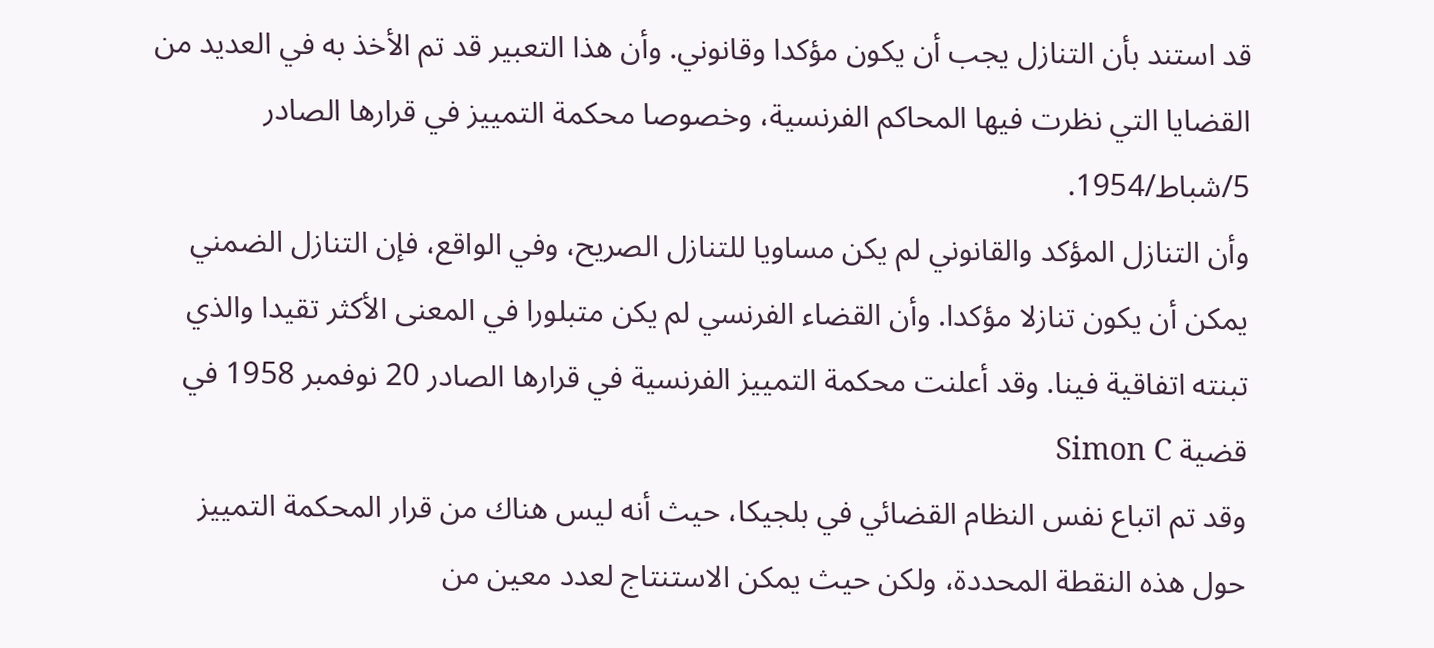قد استند بأن التنازل يجب أن يكون مؤكدا وقانوني. وأن هذا التعبير قد تم الأخذ به في العديد من القضايا التي نظرت فيها المحاكم الفرنسية، وخصوصا محكمة التمييز في قرارها الصادر 5/شباط/1954.
وأن التنازل المؤكد والقانوني لم يكن مساويا للتنازل الصريح، وفي الواقع، فإن التنازل الضمني يمكن أن يكون تنازلا مؤكدا. وأن القضاء الفرنسي لم يكن متبلورا في المعنى الأكثر تقيدا والذي تبنته اتفاقية فينا. وقد أعلنت محكمة التمييز الفرنسية في قرارها الصادر 20 نوفمبر 1958 في قضية Simon C
وقد تم اتباع نفس النظام القضائي في بلجيكا، حيث أنه ليس هناك من قرار المحكمة التمييز حول هذه النقطة المحددة، ولكن حيث يمكن الاستنتاج لعدد معين من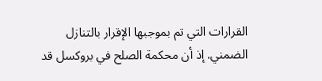القرارات التي تم بموجبها الإقرار بالتنازل الضمني. إذ أن محكمة الصلح في بروكسل قد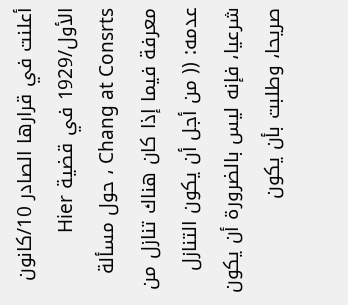أعلنت في قرارها الصادر 10/کانون الأول/1929 في قضية Hier Chang at Consrts ، حول مسألة معرفة فيما إذا كان هناك تنازل من عدمه: (( من أجل أن يكون التنازل شرعيا، فإنه ليس بالضرورة أن يكون صريحا، وطلبت بأن يکون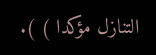التنازل مؤكدا ) ).